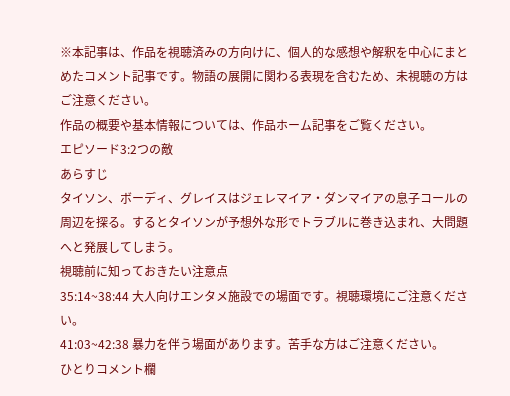※本記事は、作品を視聴済みの方向けに、個人的な感想や解釈を中心にまとめたコメント記事です。物語の展開に関わる表現を含むため、未視聴の方はご注意ください。
作品の概要や基本情報については、作品ホーム記事をご覧ください。
エピソード3:2つの敵
あらすじ
タイソン、ボーディ、グレイスはジェレマイア・ダンマイアの息子コールの周辺を探る。するとタイソンが予想外な形でトラブルに巻き込まれ、大問題へと発展してしまう。
視聴前に知っておきたい注意点
35:14~38:44 大人向けエンタメ施設での場面です。視聴環境にご注意ください。
41:03~42:38 暴力を伴う場面があります。苦手な方はご注意ください。
ひとりコメント欄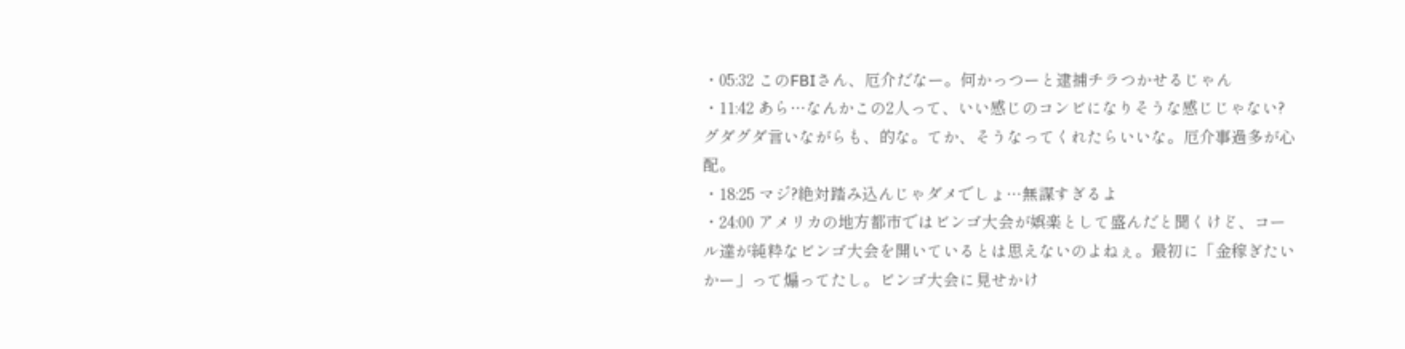・05:32 このFBIさん、厄介だなー。何かっつーと逮捕チラつかせるじゃん
・11:42 あら…なんかこの2人って、いい感じのコンビになりそうな感じじゃない?グダグダ言いながらも、的な。てか、そうなってくれたらいいな。厄介事過多が心配。
・18:25 マジ?絶対踏み込んじゃダメでしょ…無謀すぎるよ
・24:00 アメリカの地方都市ではビンゴ大会が娯楽として盛んだと聞くけど、コール達が純粋なビンゴ大会を開いているとは思えないのよねぇ。最初に「金稼ぎたいかー」って煽ってたし。ビンゴ大会に見せかけ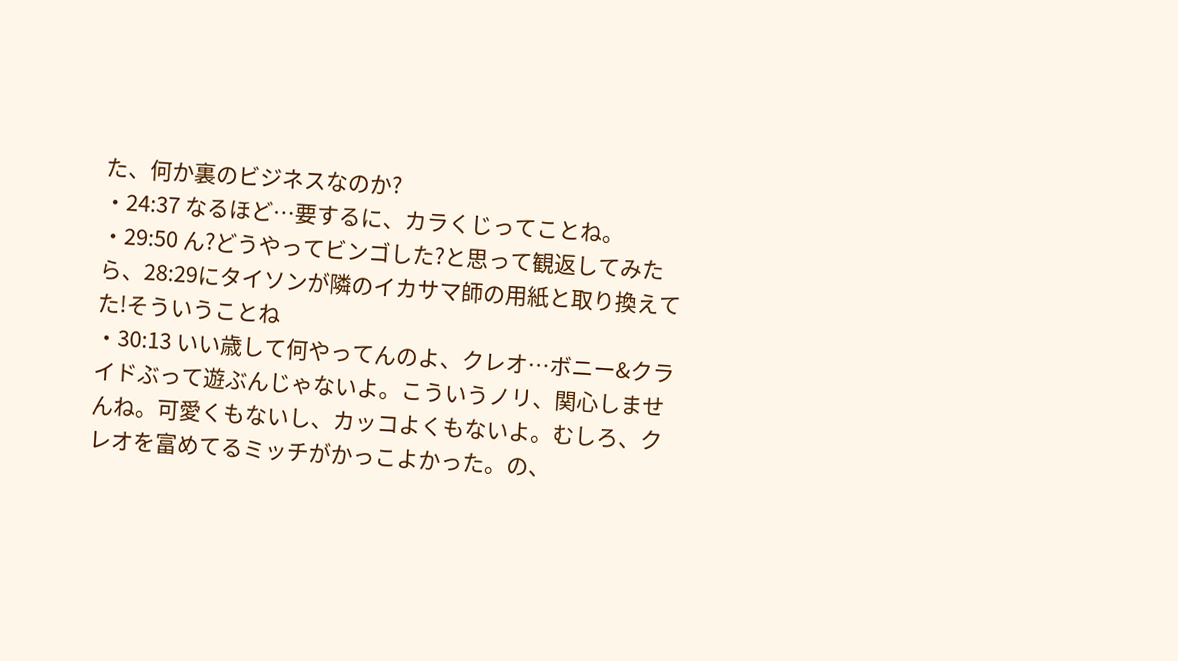た、何か裏のビジネスなのか?
・24:37 なるほど…要するに、カラくじってことね。
・29:50 ん?どうやってビンゴした?と思って観返してみたら、28:29にタイソンが隣のイカサマ師の用紙と取り換えてた!そういうことね
・30:13 いい歳して何やってんのよ、クレオ…ボニー&クライドぶって遊ぶんじゃないよ。こういうノリ、関心しませんね。可愛くもないし、カッコよくもないよ。むしろ、クレオを富めてるミッチがかっこよかった。の、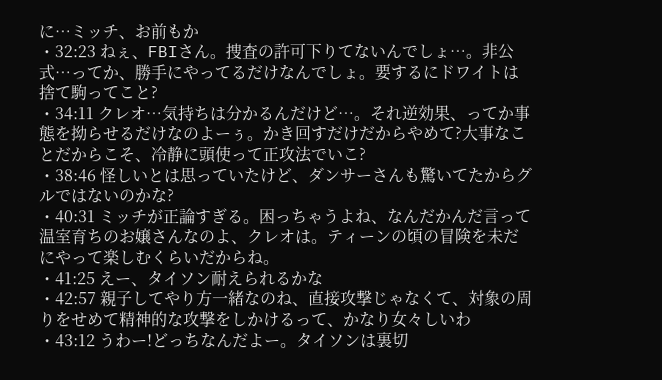に…ミッチ、お前もか
・32:23 ねぇ、FBIさん。捜査の許可下りてないんでしょ…。非公式…ってか、勝手にやってるだけなんでしょ。要するにドワイトは捨て駒ってこと?
・34:11 クレオ…気持ちは分かるんだけど…。それ逆効果、ってか事態を拗らせるだけなのよーぅ。かき回すだけだからやめて?大事なことだからこそ、冷静に頭使って正攻法でいこ?
・38:46 怪しいとは思っていたけど、ダンサーさんも驚いてたからグルではないのかな?
・40:31 ミッチが正論すぎる。困っちゃうよね、なんだかんだ言って温室育ちのお嬢さんなのよ、クレオは。ティーンの頃の冒険を未だにやって楽しむくらいだからね。
・41:25 えー、タイソン耐えられるかな
・42:57 親子してやり方一緒なのね、直接攻撃じゃなくて、対象の周りをせめて精神的な攻撃をしかけるって、かなり女々しいわ
・43:12 うわー!どっちなんだよー。タイソンは裏切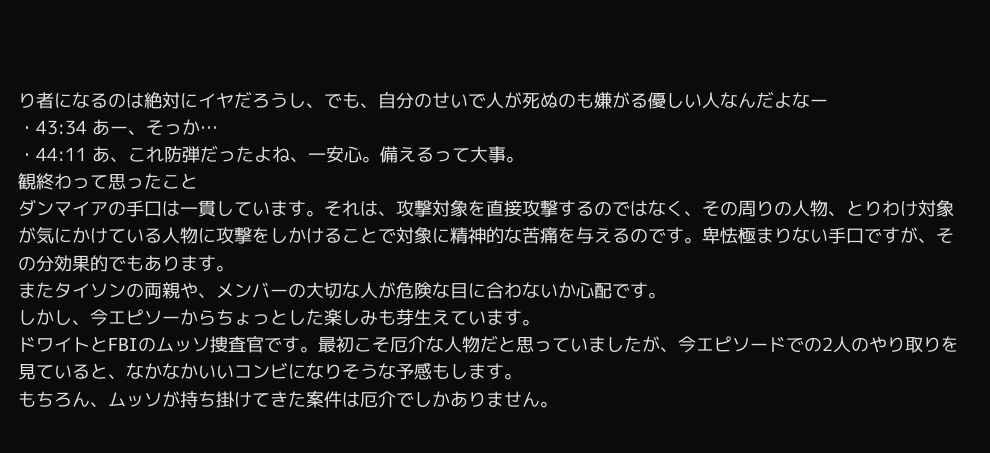り者になるのは絶対にイヤだろうし、でも、自分のせいで人が死ぬのも嫌がる優しい人なんだよなー
・43:34 あー、そっか…
・44:11 あ、これ防弾だったよね、一安心。備えるって大事。
観終わって思ったこと
ダンマイアの手口は一貫しています。それは、攻撃対象を直接攻撃するのではなく、その周りの人物、とりわけ対象が気にかけている人物に攻撃をしかけることで対象に精神的な苦痛を与えるのです。卑怯極まりない手口ですが、その分効果的でもあります。
またタイソンの両親や、メンバーの大切な人が危険な目に合わないか心配です。
しかし、今エピソーからちょっとした楽しみも芽生えています。
ドワイトとFBIのムッソ捜査官です。最初こそ厄介な人物だと思っていましたが、今エピソードでの2人のやり取りを見ていると、なかなかいいコンビになりそうな予感もします。
もちろん、ムッソが持ち掛けてきた案件は厄介でしかありません。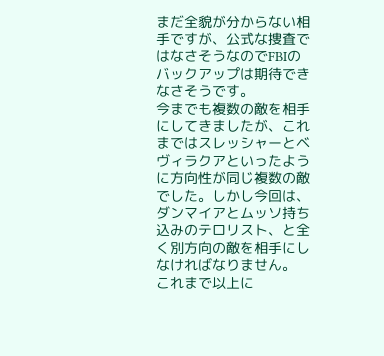まだ全貌が分からない相手ですが、公式な捜査ではなさそうなのでFBIのバックアップは期待できなさそうです。
今までも複数の敵を相手にしてきましたが、これまではスレッシャーとベヴィラクアといったように方向性が同じ複数の敵でした。しかし今回は、ダンマイアとムッソ持ち込みのテロリスト、と全く別方向の敵を相手にしなければなりません。
これまで以上に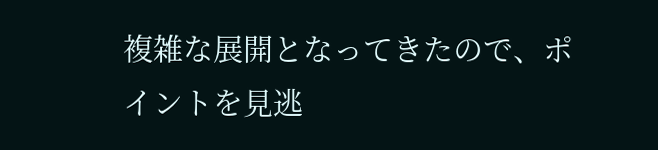複雑な展開となってきたので、ポイントを見逃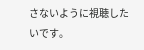さないように視聴したいです。